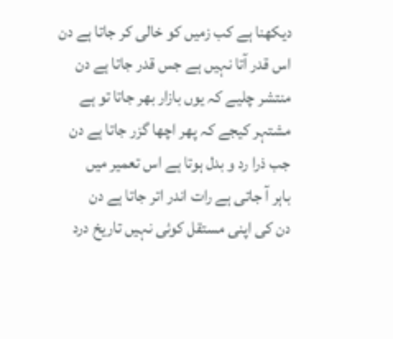دیکھنا ہے کب زمیں کو خالی کر جاتا ہے دن
اس قدر آتا نہیں ہے جس قدر جاتا ہے دن
منتشر چلیے کہ یوں بازار بھر جاتا تو ہے
مشتہر کیجے کہ پھر اچھا گزر جاتا ہے دن
جب ذرا رد و بدل ہوتا ہے اس تعمیر میں
باہر آ جاتی ہے رات اندر اتر جاتا ہے دن
دن کی اپنی مستقل کوئی نہیں تاریخ درد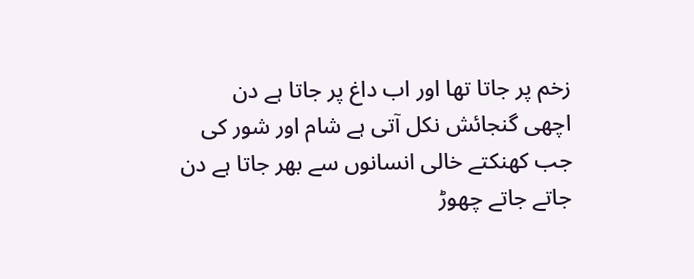زخم پر جاتا تھا اور اب داغ پر جاتا ہے دن
اچھی گنجائش نکل آتی ہے شام اور شور کی
جب کھنکتے خالی انسانوں سے بھر جاتا ہے دن
جاتے جاتے چھوڑ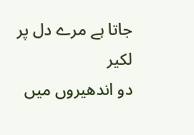جاتا ہے مرے دل پر لکیر
دو اندھیروں میں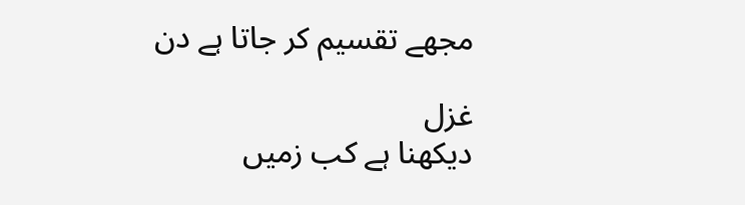مجھے تقسیم کر جاتا ہے دن

غزل
دیکھنا ہے کب زمیں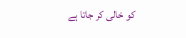کو خالی کر جاتا ہے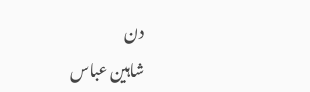دن
شاہین عباس